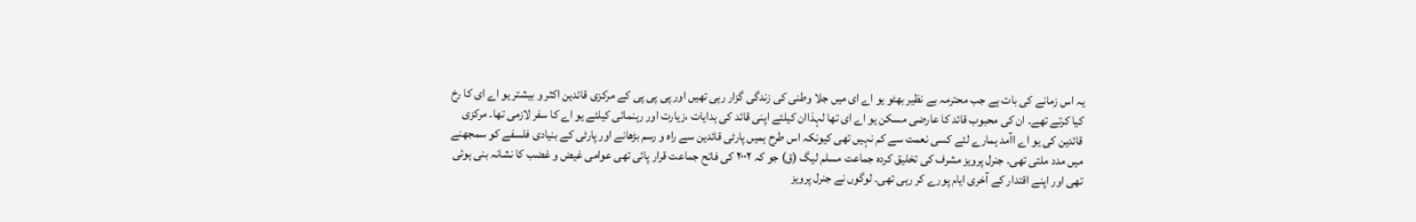یہ اس زمانے کی بات ہے جب محترمہ بے نظیر بھٹو یو اے ای میں جلا وطنی کی زندگی گزار رہی تھیں اور پی پی پی کے مرکزی قائدین اکثر و بیشتر یو اے ای کا رخ کیا کرتے تھے۔ ان کی محبوب قائد کا عارضی مسکن یو اے ای تھا لہذاان کیلئے اپنی قائد کی ہدایات ،زیارت اور رہنمائی کیلئے یو اے کا سفر لازمی تھا۔ مرکزی قائدین کی یو اے اآمد ہمارے لئے کسی نعمت سے کم نہیں تھی کیونکہ اس طرح ہمیں پارٹی قائدین سے راہ و رسم بڑھانے اور پارٹی کے بنیادی فلسفے کو سمجھنے میں مدد ملتی تھی۔ جنرل پرویز مشرف کی تخلیق کردہ جماعت مسلم لیگ (ق) جو کہ ٢٠٠٢ کی فاتح جماعت قرار پائی تھی عوامی غیض و غضب کا نشانہ بنی ہوئی تھی اور اپنے اقتدار کے آخری ایام پورے کر رہی تھی۔ لوگوں نے جنرل پرویز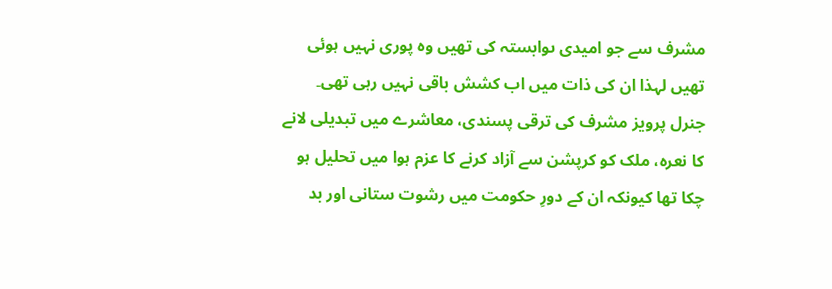مشرف سے جو امیدی ںوابستہ کی تھیں وہ پوری نہیں ہوئی تھیں لہذا ان کی ذات میں اب کشش باقی نہیں رہی تھی۔
جنرل پرویز مشرف کی ترقی پسندی، معاشرے میں تبدیلی لانے کا نعرہ، ملک کو کرپشن سے آزاد کرنے کا عزم ہوا میں تحلیل ہو چکا تھا کیونکہ ان کے دورِ حکومت میں رشوت ستانی اور بد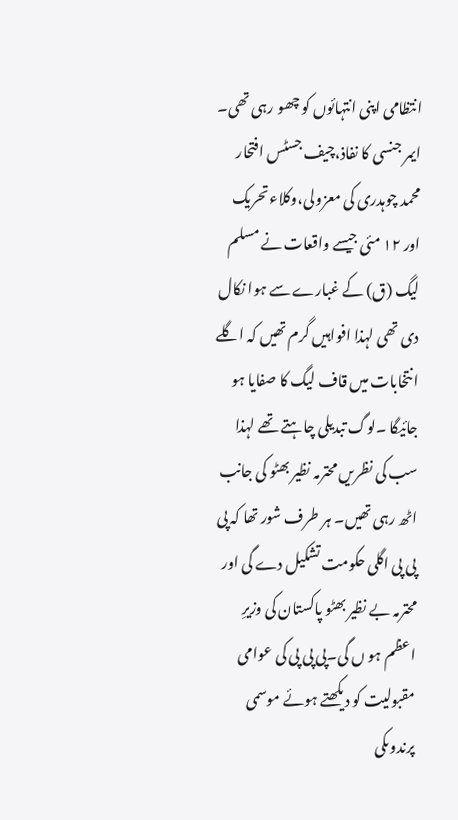انتظامی اپنی انتہائوں کو چھو رہی تھی۔ ایمر جنسی کا نفاذ،چیف جسٹس افتحار محمد چوہدری کی معزولی،وکلاء تحریک اور ١٢ مئی جیسے واقعات نے مسلم لیگ (ق) کے غبارے سے ہوا نکال دی تھی لہذا افواہیں گرم تھیں کہ اگلے انتخابات میں قاف لیگ کا صفایا ہو جائیگا ۔لوگ تبدیلی چاہتے تھے لہذا سب کی نظریں محترمہ نظیر بھٹو کی جانب اٹھ رہی تھیں۔ ہر طرف شور تھا کہ پی پی پی اگلی حکومت تشکیل دے گی اور محترمہ بے نظیر بھٹو پاکستان کی وزیرِ اعظم ہو ں گی۔پی پی پی کی عوامی مقبولیت کو دیکھتے ہوئے موسمی پرندوںکی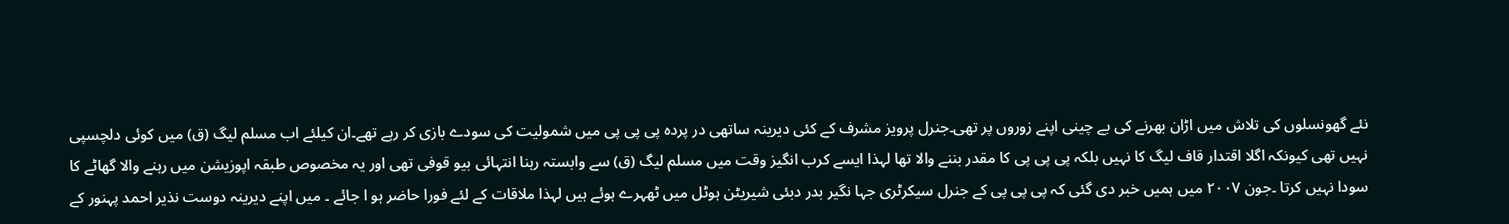نئے گھونسلوں کی تلاش میں اڑان بھرنے کی بے چینی اپنے زوروں پر تھی۔جنرل پرویز مشرف کے کئی دیرینہ ساتھی در پردہ پی پی پی میں شمولیت کی سودے بازی کر رہے تھے۔ان کیلئے اب مسلم لیگ (ق) میں کوئی دلچسپی نہیں تھی کیونکہ اگلا اقتدار قاف لیگ کا نہیں بلکہ پی پی پی کا مقدر بننے والا تھا لہذا ایسے کرب انگیز وقت میں مسلم لیگ (ق) سے وابستہ رہنا انتہائی بیو قوفی تھی اور یہ مخصوص طبقہ اپوزیشن میں رہنے والا گھاٹے کا سودا نہیں کرتا ۔جون ٢٠٠٧ میں ہمیں خبر دی گئی کہ پی پی پی کے جنرل سیکرٹری جہا نگیر بدر دبئی شیریٹن ہوٹل میں ٹھہرے ہوئے ہیں لہذا ملاقات کے لئے فورا حاضر ہو ا جائے ۔ میں اپنے دیرینہ دوست نذیر احمد پہنور کے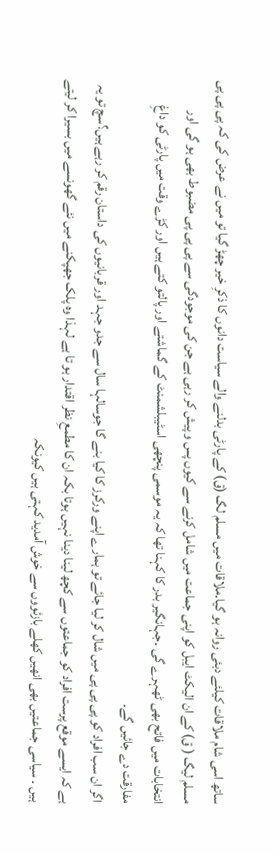ساتھ اسی شام ملاقات کیلئے دبئی روانہ ہو گیا۔ملاقات میں مسلم لگ (ق) کے پارٹی بدلنے والے سیاست دانوں کا ذکرِ خیر چھڑ گیا تو میں نے عرض کی کہ پی پی پی مسلم لیگ ( ق) کے ان الیکٹ ایبل کو اپنی جماعت میں شامل کرنے سے کیوں پس و پیش کر رہی ہے جن کی موجودگی سے پی پی پی مضبوط بھی ہو گی اور انتخابات میں فاتح بھی ٹھہرے گی ۔جہانگیر بدر کا کہنا تھا کہ یہ موسمی پنچھی اسٹیبلشمنٹ کے گماشتے اور پالتو کتے ہیں اور کڑے وقت میں پارٹی کو داغِ مفارقت دے جائیں گے۔
اگر ان سب افراد کو پی پی پی میں شال کر لیا جائے تو ہمارے اپنے ورکرز کا کیا بنے گا جوسالہا سال سے جدو جہد اور قربانیوں کی داستان رقم کر رہے ہیں؟سچ تو یہ ہے کہ ایسے موقع پرست افراد کو جماعتوں سے کچھ لینا دینا نہیں ہوتا بکہ ان کا مطمعِ نظر اقتدار ہو تا ہے لہذا وہ پلک جھپکنے میں نئے گھونسے میں بسیرا کر لیتے ہیں ۔ سیاسی جماعتیں بھی انھیں کھلے بازئووں سے خوش آمدید کہتی ہیں کیونکہ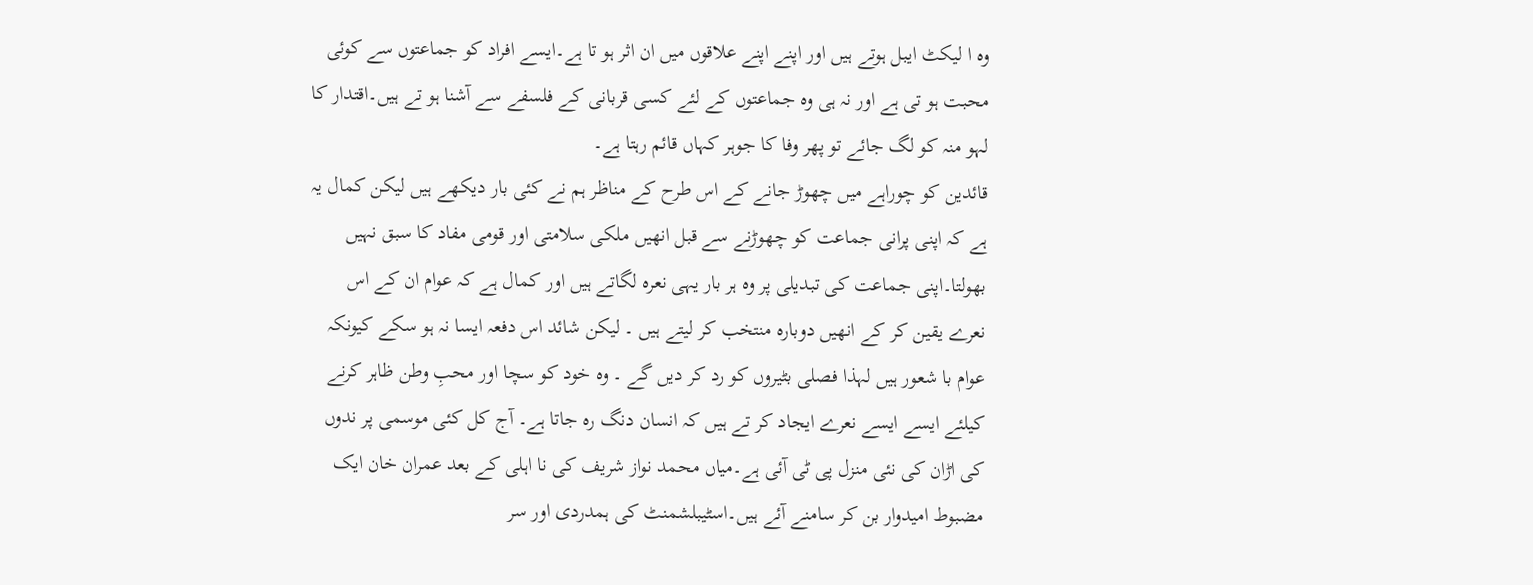وہ ا لیکٹ ایبل ہوتے ہیں اور اپنے اپنے علاقوں میں ان اثر ہو تا ہے۔ایسے افراد کو جماعتوں سے کوئی محبت ہو تی ہے اور نہ ہی وہ جماعتوں کے لئے کسی قربانی کے فلسفے سے آشنا ہو تے ہیں۔اقتدار کا لہو منہ کو لگ جائے تو پھر وفا کا جوہر کہاں قائم رہتا ہے۔
قائدین کو چوراہے میں چھوڑ جانے کے اس طرح کے مناظر ہم نے کئی بار دیکھے ہیں لیکن کمال یہ ہے کہ اپنی پرانی جماعت کو چھوڑنے سے قبل انھیں ملکی سلامتی اور قومی مفاد کا سبق نہیں بھولتا۔اپنی جماعت کی تبدیلی پر وہ ہر بار یہی نعرہ لگاتے ہیں اور کمال ہے کہ عوام ان کے اس نعرے یقین کر کے انھیں دوبارہ منتخب کر لیتے ہیں ۔ لیکن شائد اس دفعہ ایسا نہ ہو سکے کیونکہ عوام با شعور ہیں لہذا فصلی بٹیروں کو رد کر دیں گے ۔ وہ خود کو سچا اور محبِ وطن ظاہر کرنے کیلئے ایسے ایسے نعرے ایجاد کر تے ہیں کہ انسان دنگ رہ جاتا ہے۔ آج کل کئی موسمی پر ندوں کی اڑان کی نئی منزل پی ٹی آئی ہے۔میاں محمد نواز شریف کی نا اہلی کے بعد عمران خان ایک مضبوط امیدوار بن کر سامنے آئے ہیں۔اسٹیبلشمنٹ کی ہمدردی اور سر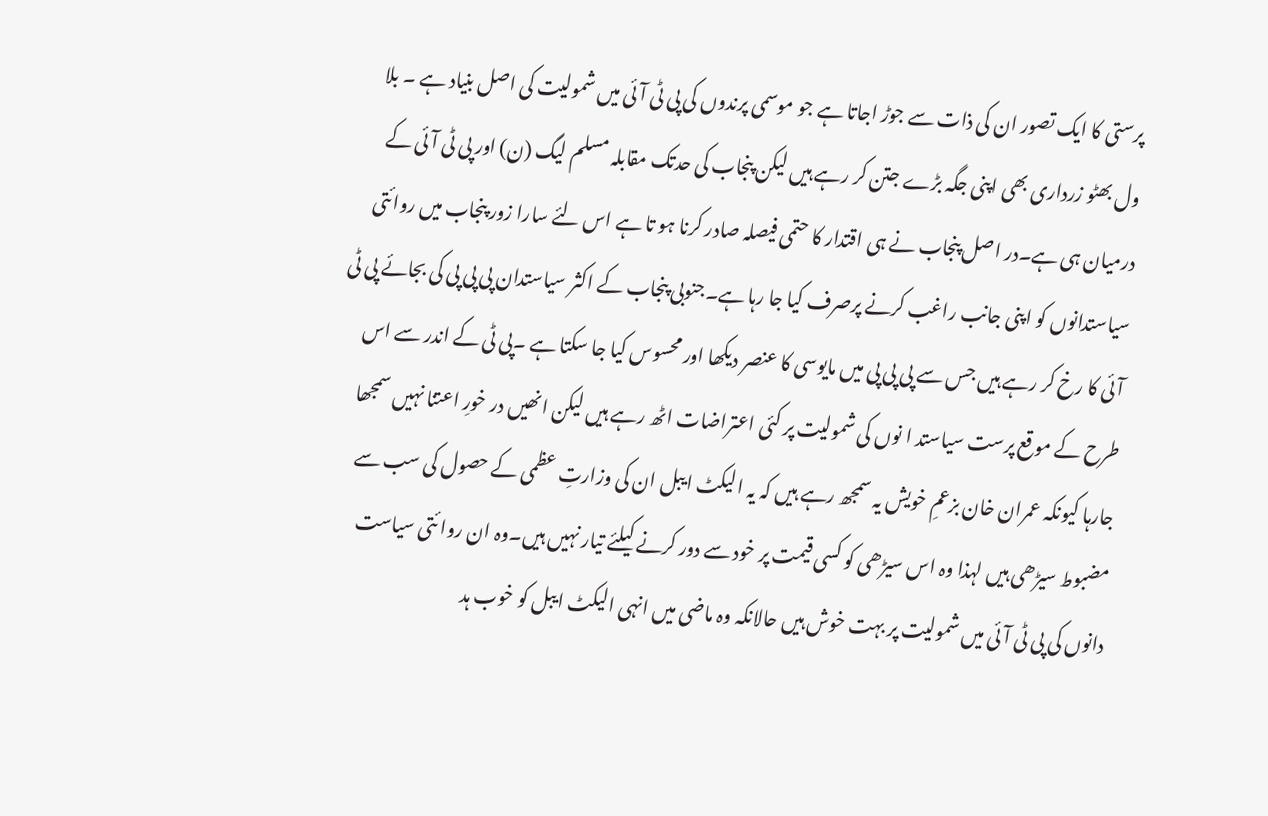پرستی کا ایک تصور ان کی ذات سے جوڑ اجاتا ہے جو موسمی پرندوں کی پی ٹی آئی میں شمولیت کی اصل بنیاد ہے ۔ بلا ول بھٹو زرداری بھی اپنی جگہ بڑے جتن کر رہے ہیں لیکن پنجاب کی حدتک مقابلہ مسلم لیگ (ن) اور پی ٹی آئی کے درمیان ہی ہے۔در اصل پنجاب نے ہی اقتدار کا حتمی فیصلہ صادر کرنا ہو تا ہے اس لئے سارا زور پنجاب میں روائتی سیاستدانوں کو اپنی جانب راغب کرنے پرصرف کیا جا رہا ہے۔جنوبی پنجاب کے اکثر سیاستدان پی پی پی کی بجائے پی ٹی آئی کا رخ کر رہے ہیں جس سے پی پی پی میں مایوسی کا عنصر دیکھا اور محسوس کیا جا سکتا ہے ۔پی ٹی کے اندر سے اس طرح کے موقع پرست سیاستد ا نوں کی شمولیت پر کئی اعتراضات اٹھ رہے ہیں لیکن انھیں در خورِ اعتنا نہیں سمجھا جارہا کیونکہ عمران خان بزعمِ خویش یہ سمجھ رہے ہیں کہ یہ الیکٹ ایبل ان کی وزارتِ عظمی کے حصول کی سب سے مضبوط سیڑھی ہیں لہذا وہ اس سیڑھی کو کسی قیمت پر خود سے دور کرنے کیلئے تیار نہیں ہیں۔وہ ان روا ئتی سیاست دانوں کی پی ٹی آئی میں شمولیت پر بہت خوش ہیں حالانکہ وہ ماضی میں انہی الیکٹ ایبل کو خوب ہد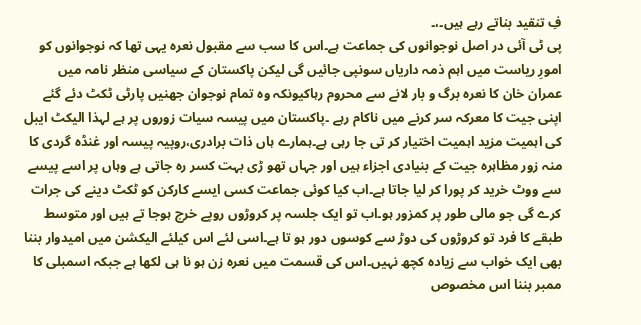فِ تنقید بناتے رہے ہیں۔،۔
پی ٹی آئی در اصل نوجوانوں کی جماعت ہے۔اس کا سب سے مقبول نعرہ یہی تھا کہ نوجوانوں کو امورِ ریاست میں اہم ذمہ داریاں سونپی جائیں گی لیکن پاکستان کے سیاسی منظر نامہ میں عمران خان کا نعرہ برگ و بار لانے سے محروم رہاکیونکہ وہ تمام نوجوان جھنیں پارٹی ٹکٹ دئے گئے اپنی جیت کا معرکہ سر کرنے میں ناکام رہے ۔پاکستان میں پیسہ سیات زوروں پر ہے لہذا الیکٹ ایبل کی اہمیت مزید اہمیت اختیار کر تی جا رہی ہے۔ہمارے ہاں ذات برادری،روپیہ پیسہ اور غنڈہ گردی کا منہ زور مظاہرہ جیت کے بنیادی اجزاء ہیں اور جہاں تھو ڑی بہت کسر رہ جاتی ہے وہاں پر اسے پیسے سے ووٹ خرید کر پورا کر لیا جاتا ہے۔اب کیا کوئی جماعت کسی ایسے کارکن کو ٹکٹ دینے کی جرات کرے گی جو مالی طور پر کمزور ہو۔اب تو ایک جلسہ پر کروڑوں روپے خرچ ہوجا تے ہیں اور متوسط طبقے کا فرد تو کروڑوں کی دوڑ سے کوسوں دور ہو تا ہے۔اسی لئے اس کیلئے الیکشن میں امیدوار بننا بھی ایک خواب سے زیادہ کچھ نہیں۔اس کی قسمت میں نعرہ زن ہو نا ہی لکھا ہے جبکہ اسمبلی کا ممبر بننا اس مخصوص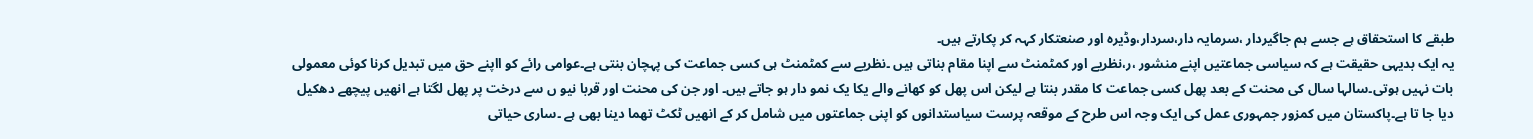طبقے کا استحقاق ہے جسے ہم جاگیردار ،سرمایہ دار،سردار،وڈیرہ اور صنعتکار کہہ کر پکارتے ہیں۔
یہ ایک بدیہی حقیقت ہے کہ سیاسی جماعتیں اپنے منشور ،ر،نظریے اور کمٹمنٹ سے اپنا مقام بناتی ہیں ۔نظریے سے کمٹمنٹ ہی کسی جماعت کی پہچان بنتی ہے۔عوامی رائے کو ااپنے حق میں تبدیل کرنا کوئی معمولی بات نہیں ہوتی۔سالہا سال کی محنت کے بعد پھل کسی جماعت کا مقدر بنتا ہے لیکن اس پھل کو کھانے والے یکا یک نمو دار ہو جاتے ہیں۔ اور جن کی محنت اور قربا نیو ں سے درخت پر پھل لگتا ہے انھیں پیچھے دھکیل دیا جا تا ہے۔پاکستان میں کمزور جمہوری عمل کی ایک وجہ اس طرح کے موقعہ پرست سیاستدانوں کو اپنی جماعتوں میں شامل کر کے انھیں ٹکٹ تھما دینا بھی ہے ۔ساری حیاتی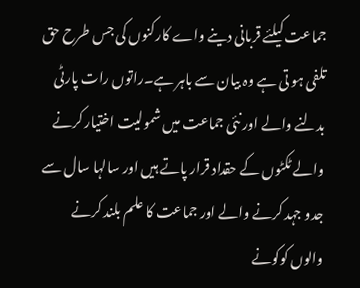جماعت کیلئے قربانی دینے واے کارکنوں کی جس طرح حق تلفی ہو تی ہے وہ بیان سے باہر ہے۔راتوں رات پارٹی بدلنے والے اور نئی جماعت میں شمولیت اختیار کرنے والے ٹکٹوں کے حقداد قرار پاتے ہیں اور سالہا سال سے جدو جہد کرنے والے اور جماعت کا علم بلند کرنے والوں کوکونے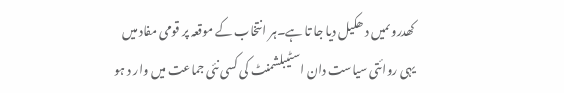کھدروںمیں د ھکیل دیا جا تا ہے۔ہر انتخاب کے موقعہ پر قومی مفاد میں یہی روائتی سیاست دان اسٹیبلشمنٹ کی کسی نئی جماعت میں وار د ہو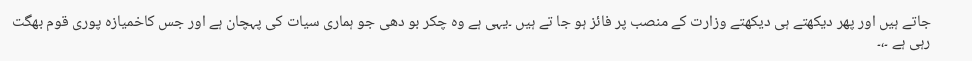جاتے ہیں اور پھر دیکھتے ہی دیکھتے وزارت کے منصب پر فائز ہو جا تے ہیں ۔یہی ہے وہ چکر بو دھی جو ہماری سیات کی پہچان ہے اور جس کاخمیازہ پوری قوم بھگت رہی ہے ۔،۔